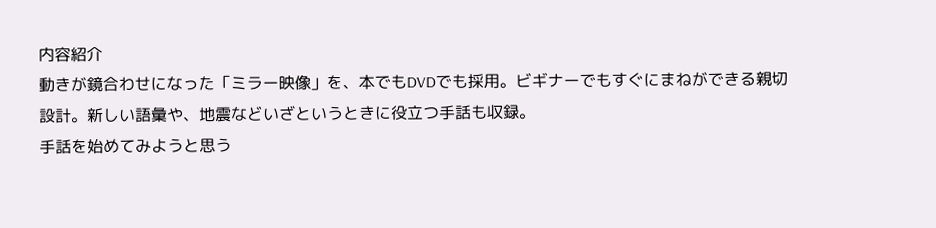内容紹介
動きが鏡合わせになった「ミラー映像」を、本でもDVDでも採用。ビギナーでもすぐにまねができる親切設計。新しい語彙や、地震などいざというときに役立つ手話も収録。
手話を始めてみようと思う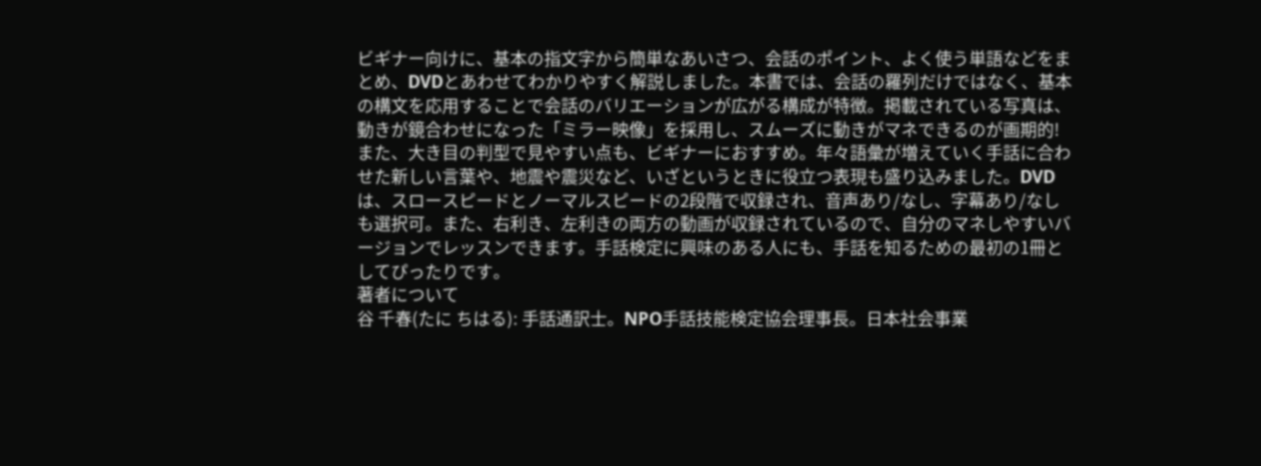ビギナー向けに、基本の指文字から簡単なあいさつ、会話のポイント、よく使う単語などをまとめ、DVDとあわせてわかりやすく解説しました。本書では、会話の羅列だけではなく、基本の構文を応用することで会話のバリエーションが広がる構成が特徴。掲載されている写真は、動きが鏡合わせになった「ミラー映像」を採用し、スムーズに動きがマネできるのが画期的! また、大き目の判型で見やすい点も、ビギナーにおすすめ。年々語彙が増えていく手話に合わせた新しい言葉や、地震や震災など、いざというときに役立つ表現も盛り込みました。DVDは、スロースピードとノーマルスピードの2段階で収録され、音声あり/なし、字幕あり/なしも選択可。また、右利き、左利きの両方の動画が収録されているので、自分のマネしやすいバージョンでレッスンできます。手話検定に興味のある人にも、手話を知るための最初の1冊としてぴったりです。
著者について
谷 千春(たに ちはる): 手話通訳士。NPO手話技能検定協会理事長。日本社会事業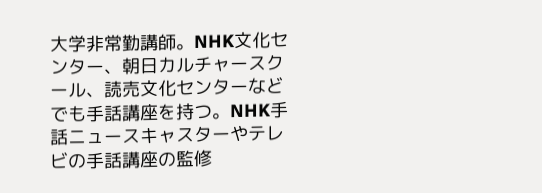大学非常勤講師。NHK文化センター、朝日カルチャースクール、読売文化センターなどでも手話講座を持つ。NHK手話ニュースキャスターやテレビの手話講座の監修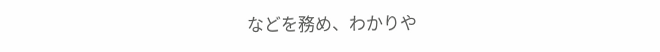などを務め、わかりや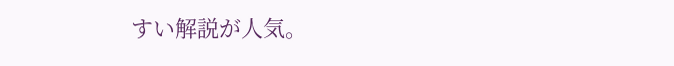すい解説が人気。